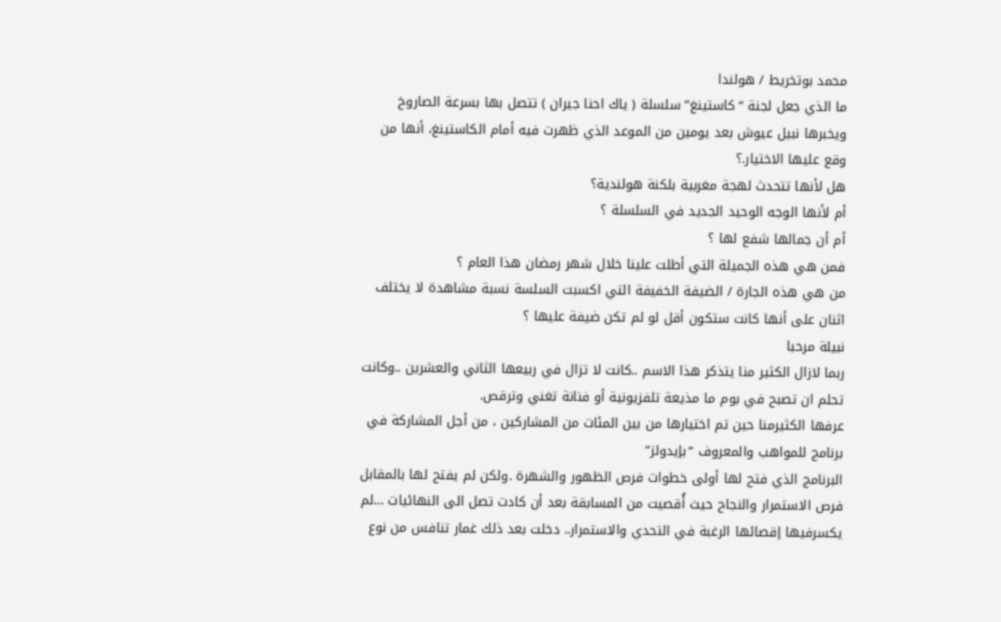محمد بوتخريط / هولندا
ما الذي جعل لجنة “كاستينغ” سلسلة ( ياك احنا جيران ) تتصل بها بسرعة الصاروخ ويخبرها نبيل عيوش بعد يومين من الموعد الذي ظهرت فيه أمام الكاستينغ، أنها من وقع عليها الاختيار.؟
هل لأنها تتحدث لهجة مغربية بلكنة هولندية؟
أم لأنها الوجه الوحيد الجديد في السلسلة ؟
أم أن جمالها شفع لها ؟
فمن هي هذه الجميلة التي أطلت علينا خلال شهر رمضان هذا العام ؟
من هي هذه الجارة / الضيفة الخفيفة التي اكسبت السلسة نسبة مشاهدة لا يختلف اثنان على أنها كانت ستكون أقل لو لم تكن ضيفة عليها ؟
نبيلة مرحبا
ربما لازال الكثير منا يتذكر هذا الاسم ..كانت لا تزال في ربيعها الثاني والعشرين ..وكانت تحلم ان تصبح في بوم ما مذيعة تلفزيونية أو فنانة تغني وترقص.
عرفها الكثيرمنا حين تم اختيارها من بين المئات من المشاركين ، من أجل المشاركة في برنامج للمواهب والمعروف “بإيدولز”
البرنامج الذي فتح لها أولى خطوات فرص الظهور والشهرة .ولكن لم يفتح لها بالمقابل فرص الاستمرار والنجاح حيث أُقصيت من المسابقة بعد أن كادت تصل الى النهائيات …لم يكسرفيها إقصائها الرغبة في التحدي والاستمرار.. دخلت بعد ذلك غمار تنافس من نوع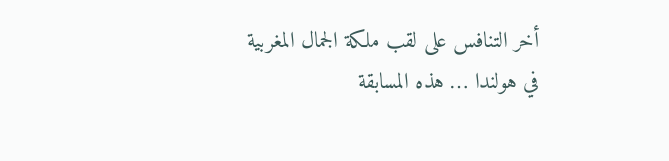أخر التنافس على لقب ملكة الجمال المغربية في هولندا … هذه المسابقة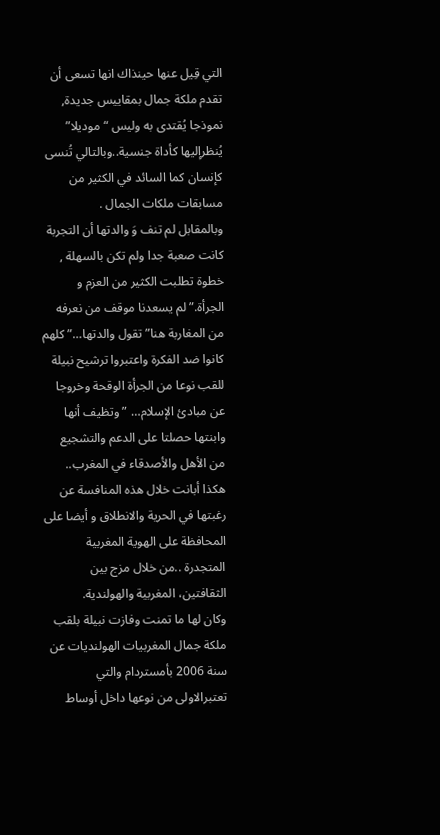التي قِيل عنها حينذاك انها تسعى أن تقدم ملكة جمال بمقاييس جديدة, نموذجا يُقتدى به وليس “موديلا” يُنظرإليها كأداة جنسية..وبالتالي تُنسى كإنسان كما السائد في الكثير من مسابقات ملكات الجمال .
وبالمقابل لم تنف وَ والدتها أن التجربة كانت صعبة جدا ولم تكن بالسهلة , خطوة تطلبت الكثير من العزم و الجرأة.” لم يسعدنا موقف من نعرفه من المغاربة هنا” تقول والدتها…” كلهم كانوا ضد الفكرة واعتبروا ترشيح نبيلة للقب نوعا من الجرأة الوقحة وخروجا عن مبادئ الإسلام… ” وتظيف أنها وابنتها حصلتا على الدعم والتشجيع من الأهل والأصدقاء في المغرب..
هكذا أبانت خلال هذه المنافسة عن رغبتها في الحرية والانطلاق و أيضا على المحافظة على الهوية المغربية المتجدرة ..من خلال مزج بين الثقافتين، المغربية والهولندية.
وكان لها ما تمنت وفازت نبيلة بلقب ملكة جمال المغربيات الهولنديات عن سنة 2006 بأمستردام والتي تعتبرالاولى من نوعها داخل أوساط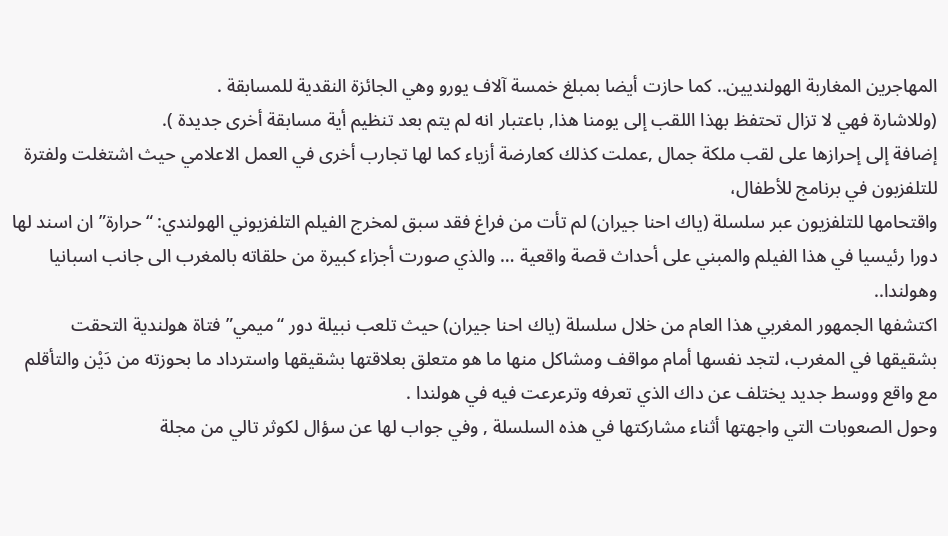المهاجرين المغاربة الهولنديين.. كما حازت أيضا بمبلغ خمسة آلاف يورو وهي الجائزة النقدية للمسابقة .
(وللاشارة فهي لا تزال تحتفظ بهذا اللقب إلى يومنا هذا, باعتبار انه لم يتم بعد تنظيم أية مسابقة أخرى جديدة ).
إضافة إلى إحرازها على لقب ملكة جمال ,عملت كذلك كعارضة أزياء كما لها تجارب أخرى في العمل الاعلامي حيث اشتغلت ولفترة للتلفزبون في برنامج للأطفال،
واقتحامها للتلفزيون عبر سلسلة (ياك احنا جيران) لم تأت من فراغ فقد سبق لمخرج الفيلم التلفزيوني الهولندي: “حرارة” ان اسند لها دورا رئيسيا في هذا الفيلم والمبني على أحداث قصة واقعية … والذي صورت أجزاء كبيرة من حلقاته بالمغرب الى جانب اسبانيا وهولندا..
اكتشفها الجمهور المغربي هذا العام من خلال سلسلة (ياك احنا جيران) حيث تلعب نبيلة دور “ميمي” فتاة هولندية التحقت بشقيقها في المغرب، لتجد نفسها أمام مواقف ومشاكل منها ما هو متعلق بعلاقتها بشقيقها واسترداد ما بحوزته من دَيْن والتأقلم مع واقع ووسط جديد يختلف عن داك الذي تعرفه وترعرعت فيه في هولندا .
وحول الصعوبات التي واجهتها أثناء مشاركتها في هذه السلسلة , وفي جواب لها عن سؤال لكوثر تالي من مجلة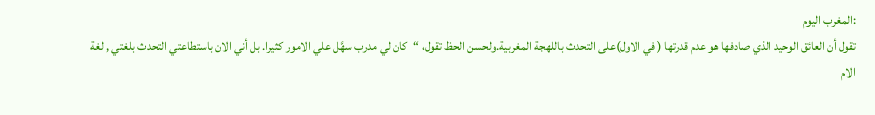:المغرب اليوم
تقول أن العائق الوحيد الذي صادفها هو عدم قدرتها ( في الاول)على التحدث باللهجة المغربية.ولحسن الحظ تقول، “كان لي مدرب سهَّل علي الامور كثيرا. بل أني الان باستطاعتي التحدث بلغتي , لغة الام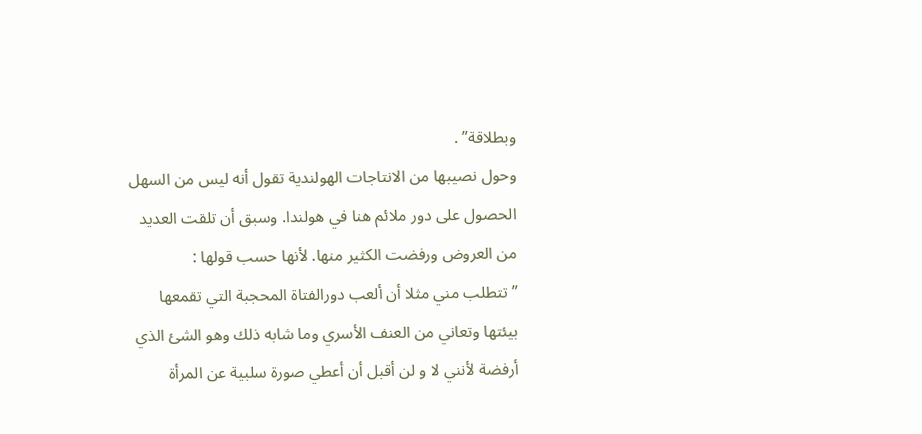وبطلاقة” .
وحول نصيبها من الانتاجات الهولندية تقول أنه ليس من السهل الحصول على دور ملائم هنا في هولندا. وسبق أن تلقت العديد من العروض ورفضت الكثير منها. لأنها حسب قولها :
” تتطلب مني مثلا أن ألعب دورالفتاة المحجبة التي تقمعها بيئتها وتعاني من العنف الأسري وما شابه ذلك وهو الشئ الذي أرفضة لأنني لا و لن أقبل أن أعطي صورة سلبية عن المرأة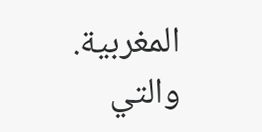المغربية.
والتي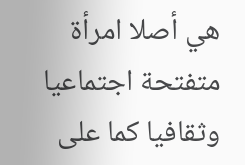هي أصلا امرأة متفتحة اجتماعيا وثقافيا كما على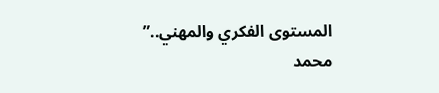المستوى الفكري والمهني..”
محمد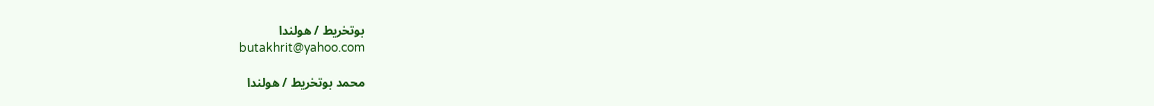بوتخريط / هولندا
butakhrit@yahoo.com

محمد بوتخريط / هولندا